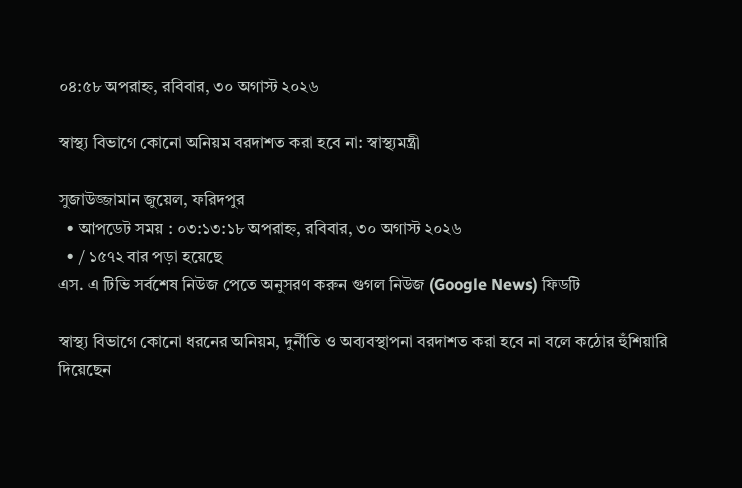০৪:৫৮ অপরাহ্ন, রবিবার, ৩০ অগাস্ট ২০২৬

স্বাস্থ্য বিভাগে কোনো অনিয়ম বরদাশত করা হবে না: স্বাস্থ্যমন্ত্রী

সুজাউজ্জামান জুয়েল, ফরিদপুর
  • আপডেট সময় : ০৩:১৩:১৮ অপরাহ্ন, রবিবার, ৩০ অগাস্ট ২০২৬
  • / ১৫৭২ বার পড়া হয়েছে
এস. এ টিভি সর্বশেষ নিউজ পেতে অনুসরণ করুন গুগল নিউজ (Google News) ফিডটি

স্বাস্থ্য বিভাগে কোনো ধরনের অনিয়ম, দুর্নীতি ও অব্যবস্থাপনা বরদাশত করা হবে না বলে কঠোর হুঁশিয়ারি দিয়েছেন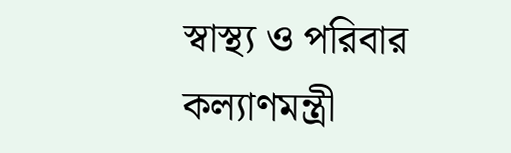স্বাস্থ্য ও পরিবার কল্যাণমন্ত্রী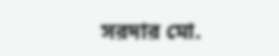সরদার মো.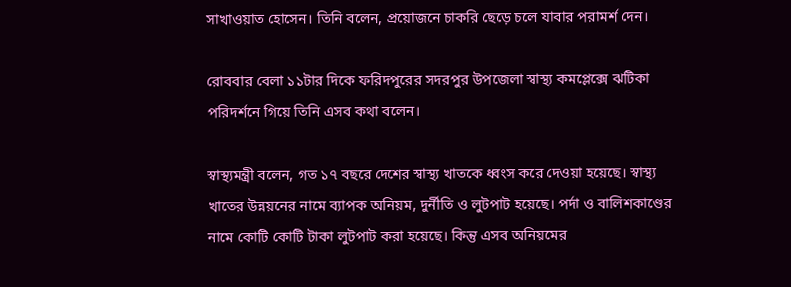সাখাওয়াত হোসেন। তিনি বলেন, প্রয়োজনে চাকরি ছেড়ে চলে যাবার পরামর্শ দেন।

রোববার বেলা ১১টার দিকে ফরিদপুরের সদরপুর উপজেলা স্বাস্থ্য কমপ্লেক্সে ঝটিকা পরিদর্শনে গিয়ে তিনি এসব কথা বলেন।

স্বাস্থ্যমন্ত্রী বলেন, গত ১৭ বছরে দেশের স্বাস্থ্য খাতকে ধ্বংস করে দেওয়া হয়েছে। স্বাস্থ্য খাতের উন্নয়নের নামে ব্যাপক অনিয়ম, দুর্নীতি ও লুটপাট হয়েছে। পর্দা ও বালিশকাণ্ডের নামে কোটি কোটি টাকা লুটপাট করা হয়েছে। কিন্তু এসব অনিয়মের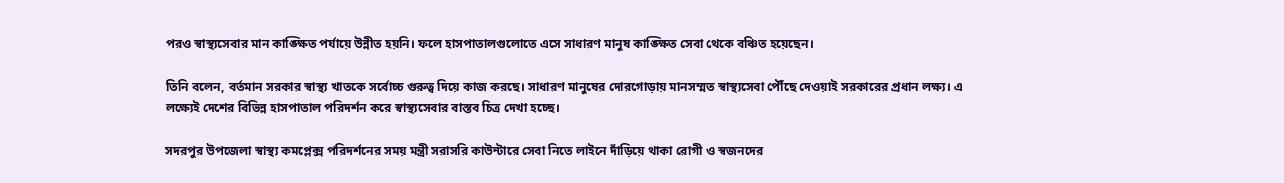পরও স্বাস্থ্যসেবার মান কাঙ্ক্ষিত পর্যায়ে উন্নীত হয়নি। ফলে হাসপাতালগুলোতে এসে সাধারণ মানুষ কাঙ্ক্ষিত সেবা থেকে বঞ্চিত হয়েছেন।

তিনি বলেন, বর্তমান সরকার স্বাস্থ্য খাতকে সর্বোচ্চ গুরুত্ব দিয়ে কাজ করছে। সাধারণ মানুষের দোরগোড়ায় মানসম্মত স্বাস্থ্যসেবা পৌঁছে দেওয়াই সরকারের প্রধান লক্ষ্য। এ লক্ষ্যেই দেশের বিভিন্ন হাসপাতাল পরিদর্শন করে স্বাস্থ্যসেবার বাস্তব চিত্র দেখা হচ্ছে।

সদরপুর উপজেলা স্বাস্থ্য কমপ্লেক্স পরিদর্শনের সময় মন্ত্রী সরাসরি কাউন্টারে সেবা নিতে লাইনে দাঁড়িয়ে থাকা রোগী ও স্বজনদের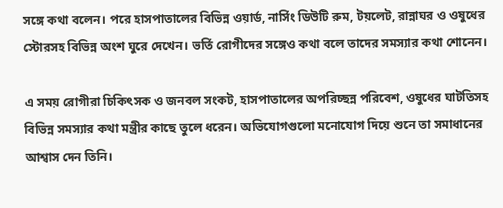সঙ্গে কথা বলেন। পরে হাসপাতালের বিভিন্ন ওয়ার্ড, নার্সিং ডিউটি রুম, টয়লেট, রান্নাঘর ও ওষুধের স্টোরসহ বিভিন্ন অংশ ঘুরে দেখেন। ভর্তি রোগীদের সঙ্গেও কথা বলে তাদের সমস্যার কথা শোনেন।

এ সময় রোগীরা চিকিৎসক ও জনবল সংকট, হাসপাতালের অপরিচ্ছন্ন পরিবেশ, ওষুধের ঘাটতিসহ বিভিন্ন সমস্যার কথা মন্ত্রীর কাছে তুলে ধরেন। অভিযোগগুলো মনোযোগ দিয়ে শুনে তা সমাধানের আশ্বাস দেন তিনি।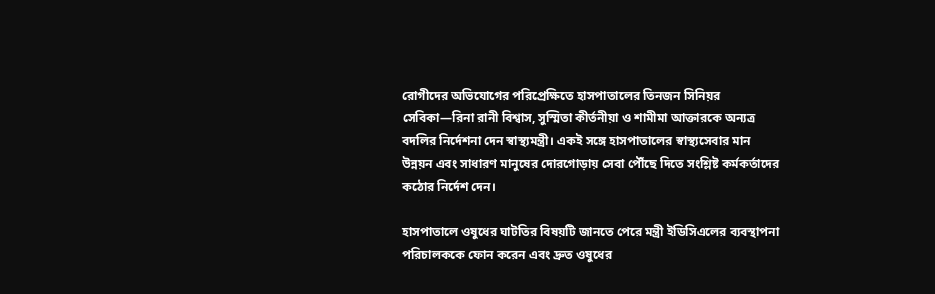রোগীদের অভিযোগের পরিপ্রেক্ষিতে হাসপাতালের তিনজন সিনিয়র সেবিকা—রিনা রানী বিশ্বাস, সুস্মিতা কীর্তনীয়া ও শামীমা আক্তারকে অন্যত্র বদলির নির্দেশনা দেন স্বাস্থ্যমন্ত্রী। একই সঙ্গে হাসপাতালের স্বাস্থ্যসেবার মান উন্নয়ন এবং সাধারণ মানুষের দোরগোড়ায় সেবা পৌঁছে দিতে সংশ্লিষ্ট কর্মকর্তাদের কঠোর নির্দেশ দেন।

হাসপাতালে ওষুধের ঘাটতির বিষয়টি জানতে পেরে মন্ত্রী ইডিসিএলের ব্যবস্থাপনা পরিচালককে ফোন করেন এবং দ্রুত ওষুধের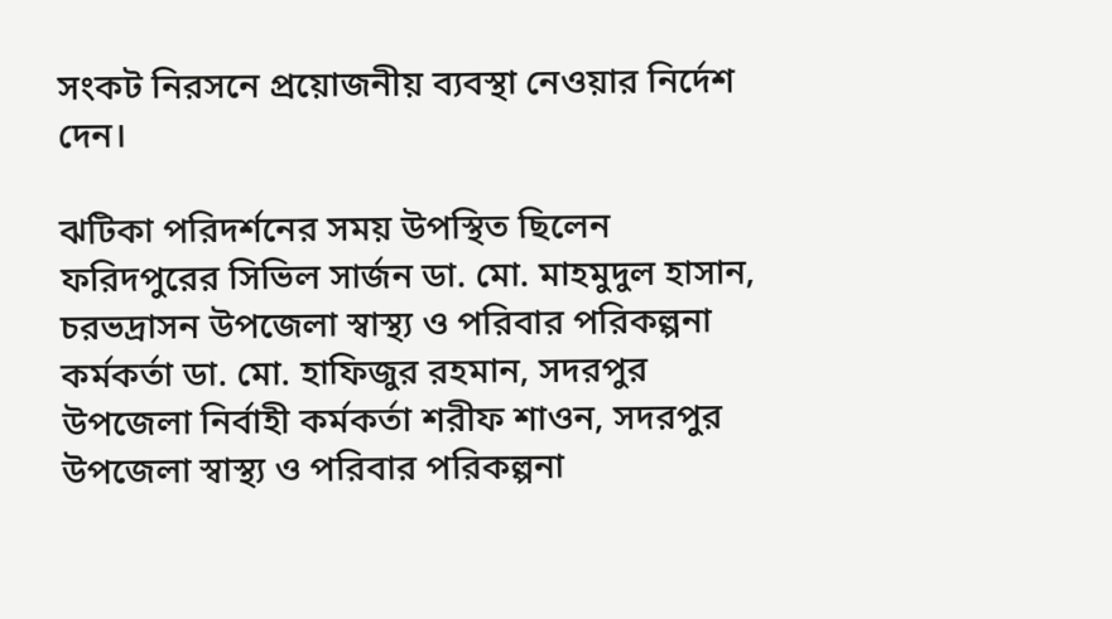সংকট নিরসনে প্রয়োজনীয় ব্যবস্থা নেওয়ার নির্দেশ দেন।

ঝটিকা পরিদর্শনের সময় উপস্থিত ছিলেন ফরিদপুরের সিভিল সার্জন ডা. মো. মাহমুদুল হাসান, চরভদ্রাসন উপজেলা স্বাস্থ্য ও পরিবার পরিকল্পনা কর্মকর্তা ডা. মো. হাফিজুর রহমান, সদরপুর উপজেলা নির্বাহী কর্মকর্তা শরীফ শাওন, সদরপুর উপজেলা স্বাস্থ্য ও পরিবার পরিকল্পনা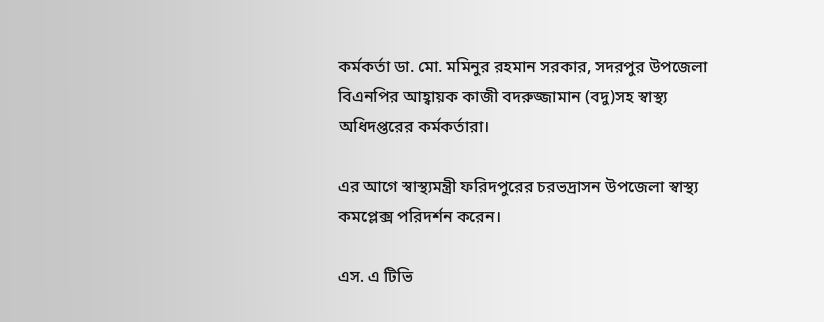কর্মকর্তা ডা. মো. মমিনুর রহমান সরকার, সদরপুর উপজেলা বিএনপির আহ্বায়ক কাজী বদরুজ্জামান (বদু)সহ স্বাস্থ্য অধিদপ্তরের কর্মকর্তারা।

এর আগে স্বাস্থ্যমন্ত্রী ফরিদপুরের চরভদ্রাসন উপজেলা স্বাস্থ্য কমপ্লেক্স পরিদর্শন করেন।

এস. এ টিভি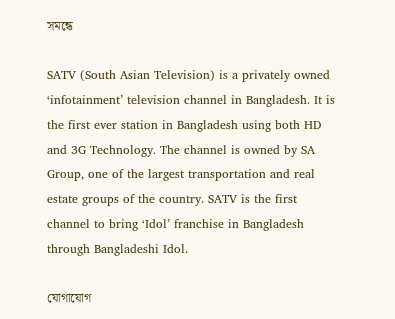সমন্ধে

SATV (South Asian Television) is a privately owned ‘infotainment’ television channel in Bangladesh. It is the first ever station in Bangladesh using both HD and 3G Technology. The channel is owned by SA Group, one of the largest transportation and real estate groups of the country. SATV is the first channel to bring ‘Idol’ franchise in Bangladesh through Bangladeshi Idol.

যোগাযোগ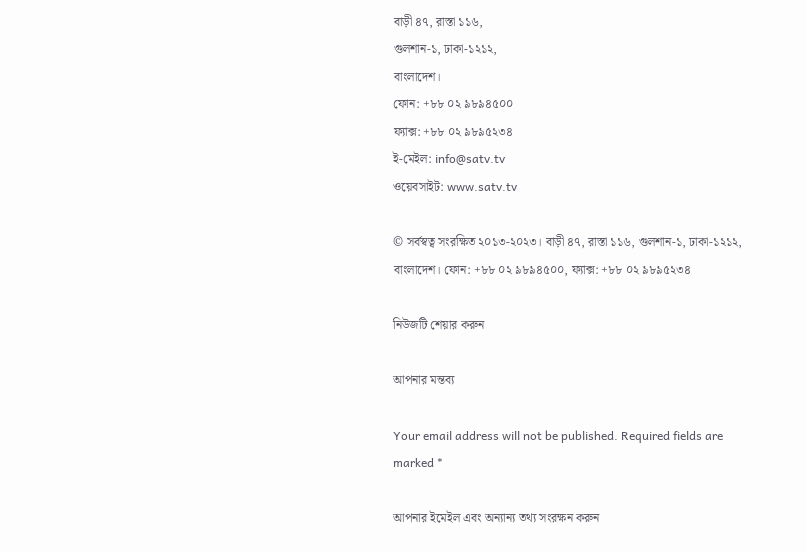বাড়ী ৪৭, রাস্তা ১১৬,
গুলশান-১, ঢাকা-১২১২,
বাংলাদেশ।
ফোন: +৮৮ ০২ ৯৮৯৪৫০০
ফ্যাক্স: +৮৮ ০২ ৯৮৯৫২৩৪
ই-মেইল: info@satv.tv
ওয়েবসাইট: www.satv.tv

© সর্বস্বত্ব সংরক্ষিত ২০১৩-২০২৩। বাড়ী ৪৭, রাস্তা ১১৬, গুলশান-১, ঢাকা-১২১২, বাংলাদেশ। ফোন: +৮৮ ০২ ৯৮৯৪৫০০, ফ্যাক্স: +৮৮ ০২ ৯৮৯৫২৩৪

নিউজটি শেয়ার করুন

আপনার মন্তব্য

Your email address will not be published. Required fields are marked *

আপনার ইমেইল এবং অন্যান্য তথ্য সংরক্ষন করুন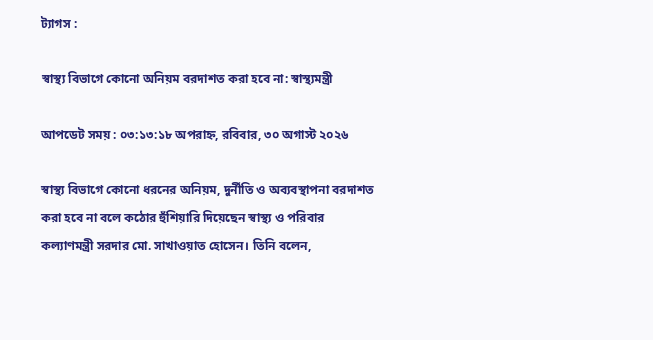ট্যাগস :

স্বাস্থ্য বিভাগে কোনো অনিয়ম বরদাশত করা হবে না: স্বাস্থ্যমন্ত্রী

আপডেট সময় : ০৩:১৩:১৮ অপরাহ্ন, রবিবার, ৩০ অগাস্ট ২০২৬

স্বাস্থ্য বিভাগে কোনো ধরনের অনিয়ম, দুর্নীতি ও অব্যবস্থাপনা বরদাশত করা হবে না বলে কঠোর হুঁশিয়ারি দিয়েছেন স্বাস্থ্য ও পরিবার কল্যাণমন্ত্রী সরদার মো. সাখাওয়াত হোসেন। তিনি বলেন,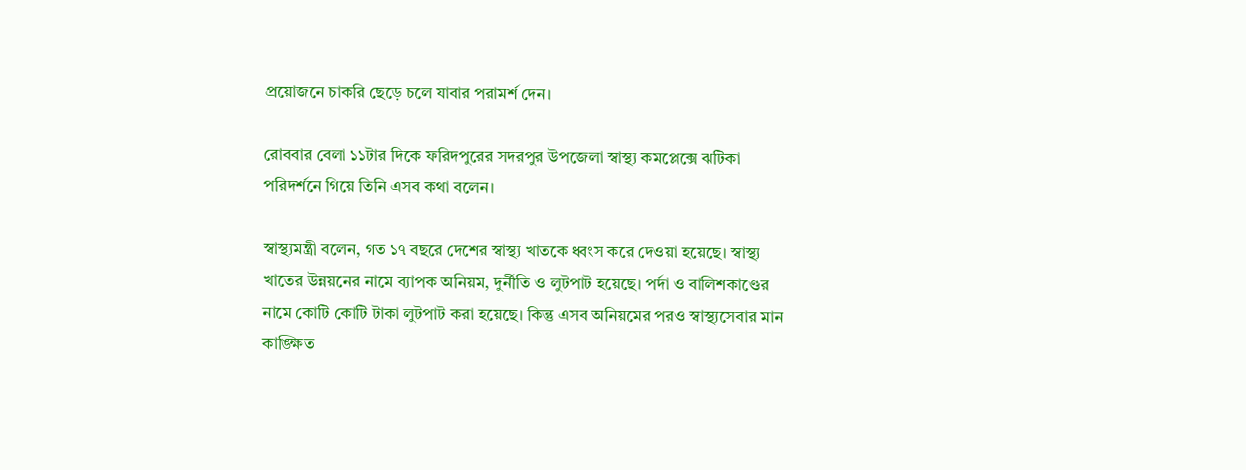প্রয়োজনে চাকরি ছেড়ে চলে যাবার পরামর্শ দেন।

রোববার বেলা ১১টার দিকে ফরিদপুরের সদরপুর উপজেলা স্বাস্থ্য কমপ্লেক্সে ঝটিকা পরিদর্শনে গিয়ে তিনি এসব কথা বলেন।

স্বাস্থ্যমন্ত্রী বলেন, গত ১৭ বছরে দেশের স্বাস্থ্য খাতকে ধ্বংস করে দেওয়া হয়েছে। স্বাস্থ্য খাতের উন্নয়নের নামে ব্যাপক অনিয়ম, দুর্নীতি ও লুটপাট হয়েছে। পর্দা ও বালিশকাণ্ডের নামে কোটি কোটি টাকা লুটপাট করা হয়েছে। কিন্তু এসব অনিয়মের পরও স্বাস্থ্যসেবার মান কাঙ্ক্ষিত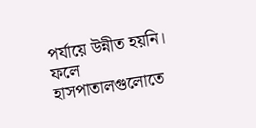পর্যায়ে উন্নীত হয়নি। ফলে হাসপাতালগুলোতে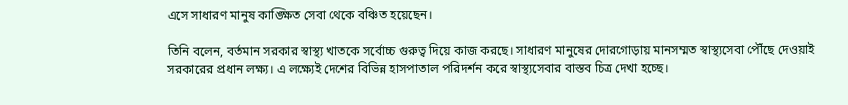এসে সাধারণ মানুষ কাঙ্ক্ষিত সেবা থেকে বঞ্চিত হয়েছেন।

তিনি বলেন, বর্তমান সরকার স্বাস্থ্য খাতকে সর্বোচ্চ গুরুত্ব দিয়ে কাজ করছে। সাধারণ মানুষের দোরগোড়ায় মানসম্মত স্বাস্থ্যসেবা পৌঁছে দেওয়াই সরকারের প্রধান লক্ষ্য। এ লক্ষ্যেই দেশের বিভিন্ন হাসপাতাল পরিদর্শন করে স্বাস্থ্যসেবার বাস্তব চিত্র দেখা হচ্ছে।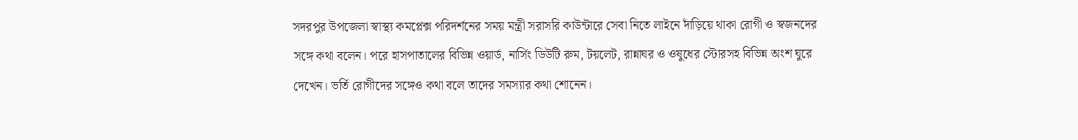সদরপুর উপজেলা স্বাস্থ্য কমপ্লেক্স পরিদর্শনের সময় মন্ত্রী সরাসরি কাউন্টারে সেবা নিতে লাইনে দাঁড়িয়ে থাকা রোগী ও স্বজনদের সঙ্গে কথা বলেন। পরে হাসপাতালের বিভিন্ন ওয়ার্ড, নার্সিং ডিউটি রুম, টয়লেট, রান্নাঘর ও ওষুধের স্টোরসহ বিভিন্ন অংশ ঘুরে দেখেন। ভর্তি রোগীদের সঙ্গেও কথা বলে তাদের সমস্যার কথা শোনেন।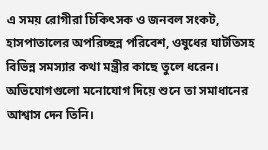এ সময় রোগীরা চিকিৎসক ও জনবল সংকট, হাসপাতালের অপরিচ্ছন্ন পরিবেশ, ওষুধের ঘাটতিসহ বিভিন্ন সমস্যার কথা মন্ত্রীর কাছে তুলে ধরেন। অভিযোগগুলো মনোযোগ দিয়ে শুনে তা সমাধানের আশ্বাস দেন তিনি।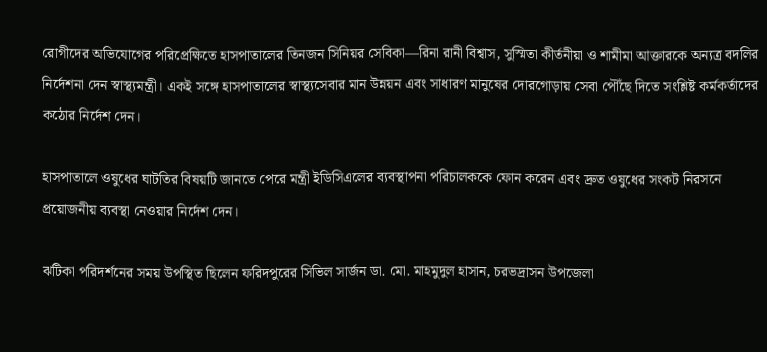রোগীদের অভিযোগের পরিপ্রেক্ষিতে হাসপাতালের তিনজন সিনিয়র সেবিকা—রিনা রানী বিশ্বাস, সুস্মিতা কীর্তনীয়া ও শামীমা আক্তারকে অন্যত্র বদলির নির্দেশনা দেন স্বাস্থ্যমন্ত্রী। একই সঙ্গে হাসপাতালের স্বাস্থ্যসেবার মান উন্নয়ন এবং সাধারণ মানুষের দোরগোড়ায় সেবা পৌঁছে দিতে সংশ্লিষ্ট কর্মকর্তাদের কঠোর নির্দেশ দেন।

হাসপাতালে ওষুধের ঘাটতির বিষয়টি জানতে পেরে মন্ত্রী ইডিসিএলের ব্যবস্থাপনা পরিচালককে ফোন করেন এবং দ্রুত ওষুধের সংকট নিরসনে প্রয়োজনীয় ব্যবস্থা নেওয়ার নির্দেশ দেন।

ঝটিকা পরিদর্শনের সময় উপস্থিত ছিলেন ফরিদপুরের সিভিল সার্জন ডা. মো. মাহমুদুল হাসান, চরভদ্রাসন উপজেলা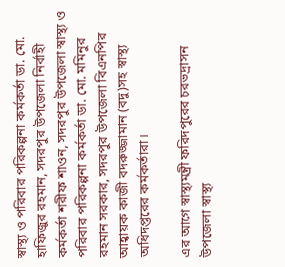স্বাস্থ্য ও পরিবার পরিকল্পনা কর্মকর্তা ডা. মো. হাফিজুর রহমান, সদরপুর উপজেলা নির্বাহী কর্মকর্তা শরীফ শাওন, সদরপুর উপজেলা স্বাস্থ্য ও পরিবার পরিকল্পনা কর্মকর্তা ডা. মো. মমিনুর রহমান সরকার, সদরপুর উপজেলা বিএনপির আহ্বায়ক কাজী বদরুজ্জামান (বদু)সহ স্বাস্থ্য অধিদপ্তরের কর্মকর্তারা।

এর আগে স্বাস্থ্যমন্ত্রী ফরিদপুরের চরভদ্রাসন উপজেলা স্বাস্থ্য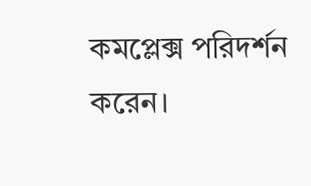কমপ্লেক্স পরিদর্শন করেন।